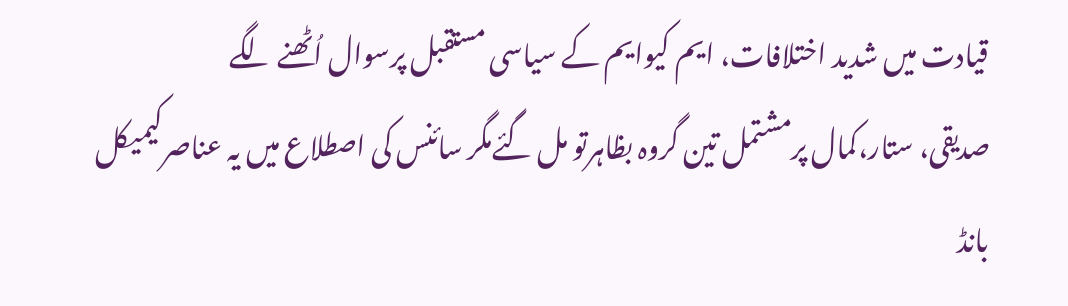قیادت میں شدید اختلافات، ایم کیوایم کے سیاسی مستقبل پرسوال اُٹھنے لگے
صدیقی، ستار،کمال پرمشتمل تین گروہ بظاہرتو مل گئےمگر سائنس کی اصطلاع میں یہ عناصرکیمیکل بانڈ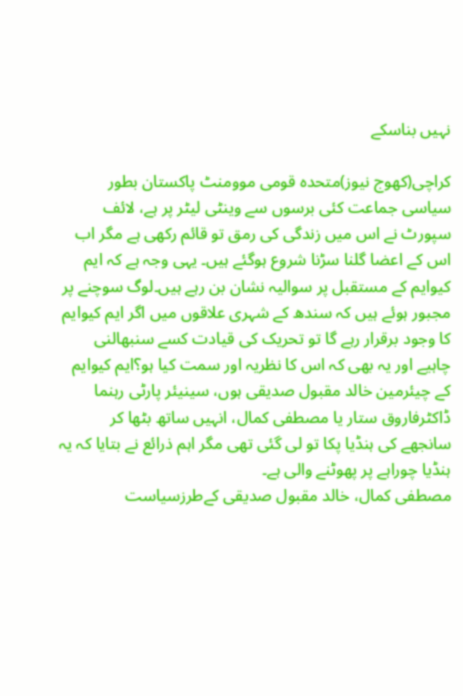نہیں بناسکے

کراچی(کھوج نیوز)متحدہ قومی موومنٹ پاکستان بطور سیاسی جماعت کئی برسوں سے وینٹی لیٹر پر ہے، لائف سپورٹ نے اس میں زندگی کی رمق تو قائم رکھی ہے مگر اب اس کے اعضا گلنا سڑنا شروع ہوگئے ہیں۔ یہی وجہ ہے کہ ایم کیوایم کے مستقبل پر سوالیہ نشان بن رہے ہیں۔لوگ سوچنے پر مجبور ہوئے ہیں کہ سندھ کے شہری علاقوں میں اگر ایم کیوایم کا وجود برقرار رہے گا تو تحریک کی قیادت کسے سنبھالنی چاہیے اور یہ بھی کہ اس کا نظریہ اور سمت کیا ہو؟ایم کیوایم کے چیئرمین خالد مقبول صدیقی ہوں، سینیئر پارٹی رہنما ڈاکٹرفاروق ستار یا مصطفی کمال، انہیں ساتھ بٹھا کر سانجھے کی ہنڈیا پکا تو لی گئی تھی مگر اہم ذرائع نے بتایا کہ یہ ہنڈیا چوراہے پر پھوٹنے والی ہے۔
مصطفی کمال، خالد مقبول صدیقی کےطرزسیاست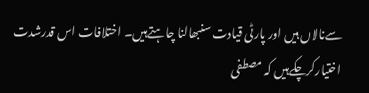سےنالاں ہیں اور پارٹی قیادت سنبھالنا چاہتےہیں۔ اختلافات اس قدرشدت اختیارکرچکےہیں کہ مصطفی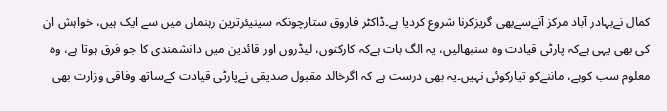کمال نےبہادر آباد مرکز آنےسےبھی گریزکرنا شروع کردیا ہے۔ڈاکٹر فاروق ستارچونکہ سینیئرترین رہنماں میں سے ایک ہیں، خواہش ان کی بھی یہی ہےکہ پارٹی قیادت وہ سنبھالیں، یہ الگ بات ہےکہ کارکنوں، لیڈروں اور قائدین میں دانشمندی کا جو فرق ہوتا ہے، وہ معلوم سب کوہے، ماننےکو تیارکوئی نہیں۔یہ بھی درست ہے کہ اگرخالد مقبول صدیقی نےپارٹی قیادت کےساتھ وفاقی وزارت بھی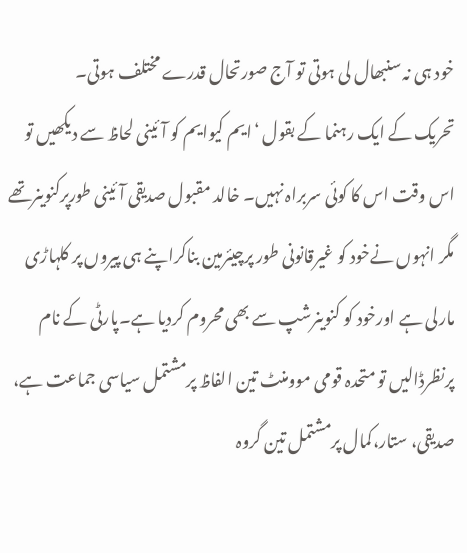خود ہی نہ سنبھال لی ہوتی تو آج صورتحال قدرے مختلف ہوتی۔
تحریک کے ایک رہنما کے بقول ‘ایم کیوایم کو آئینی لحاظ سے دیکھیں تو اس وقت اس کا کوئی سربراہ نہیں۔ خالد مقبول صدیقی آئینی طورپرکنوینرتھے مگر انہوں نےخود کو غیرقانونی طور پرچیئرمین بناکراپنے ہی پیروں پر کلہاڑی مارلی ہے اورخود کو کنوینرشپ سے بھی محروم کردیا ہے۔پارٹی کے نام پرنظرڈالیں تو متحدہ قومی موومنٹ تین الفاظ پرمشتمل سیاسی جماعت ہے، صدیقی، ستار،کمال پرمشتمل تین گروہ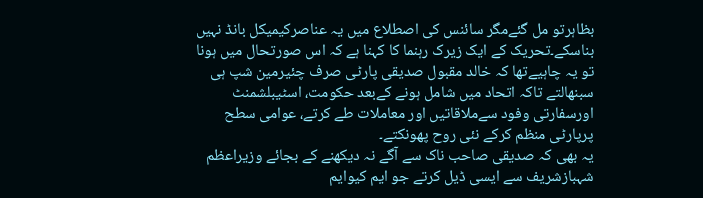بظاہرتو مل گئےمگر سائنس کی اصطلاع میں یہ عناصرکیمیکل بانڈ نہیں بناسکے۔تحریک کے ایک زیرک رہنما کا کہنا ہے کہ اس صورتحال میں ہونا تو یہ چاہیےتھا کہ خالد مقبول صدیقی پارٹی صرف چئیرمین شپ ہی سبنھالتے تاکہ اتحاد میں شامل ہونے کےبعد حکومت، اسٹیبلشمنٹ اورسفارتی وفود سےملاقاتیں اور معاملات طے کرتے، عوامی سطح پرپارٹی منظم کرکے نئی روح پھونکتے۔
یہ بھی کہ صدیقی صاحب ناک سے آگے نہ دیکھنے کے بجائے وزیراعظم شہبازشریف سے ایسی ڈیل کرتے جو ایم کیوایم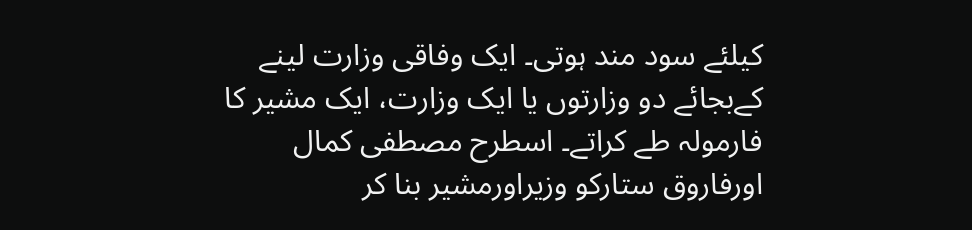کیلئے سود مند ہوتی۔ ایک وفاقی وزارت لینے کےبجائے دو وزارتوں یا ایک وزارت، ایک مشیر کا فارمولہ طے کراتے۔ اسطرح مصطفی کمال اورفاروق ستارکو وزیراورمشیر بنا کر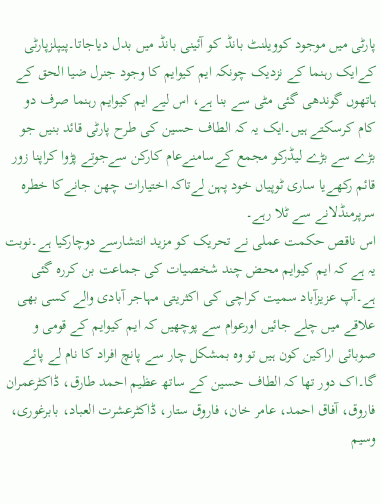پارٹی میں موجود کوویلنٹ بانڈ کو آئینی بانڈ میں بدل دیاجاتا۔پیپلزپارٹی کےایک رہنما کے نزدیک چونکہ ایم کیوایم کا وجود جنرل ضیا الحق کے ہاتھوں گوندھی گئی مٹی سے بنا ہے، اس لیے ایم کیوایم رہنما صرف دو کام کرسکتے ہیں۔ایک یہ کہ الطاف حسین کی طرح پارٹی قائد بنیں جو بڑے سے بڑے لیڈرکو مجمع کےسامنےعام کارکن سےجوتے پڑوا کراپنا زور قائم رکھےیا ساری ٹوپیاں خود پہن لےتاکہ اختیارات چھن جانےکا خطرہ سرپرمنڈلانے سے ٹلا رہے۔
اس ناقص حکمت عملی نے تحریک کو مزید انتشارسے دوچارکیا ہے۔نوبت یہ ہے کہ ایم کیوایم محض چند شخصیات کی جماعت بن کررہ گئی ہے۔آپ عزیزآباد سمیت کراچی کی اکثریتی مہاجر آبادی والے کسی بھی علاقے میں چلے جائیں اورعوام سے پوچھیں کہ ایم کیوایم کے قومی و صوبائی اراکین کون ہیں تو وہ بمشکل چار سے پانچ افراد کا نام لے پائے گا۔اک دور تھا کہ الطاف حسین کے ساتھ عظیم احمد طارق، ڈاکٹرعمران فاروق، آفاق احمد، عامر خان، فاروق ستار، ڈاکٹرعشرت العباد، بابرغوری، وسیم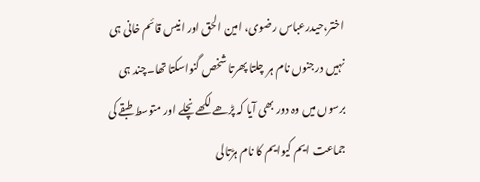اختر،حیدرعباس رضوی، امین الحق اور انیس قائم خانی ہی نہیں درجنوں نام ہر چلتا پھرتا شخص گنواسکتا تھا۔چند ہی برسوں میں وہ دور بھی آیا کہ پڑھے لکھے نچلے اور متوسط طبقے کی جماعت ایم کیوایم کا نام ہڑتالی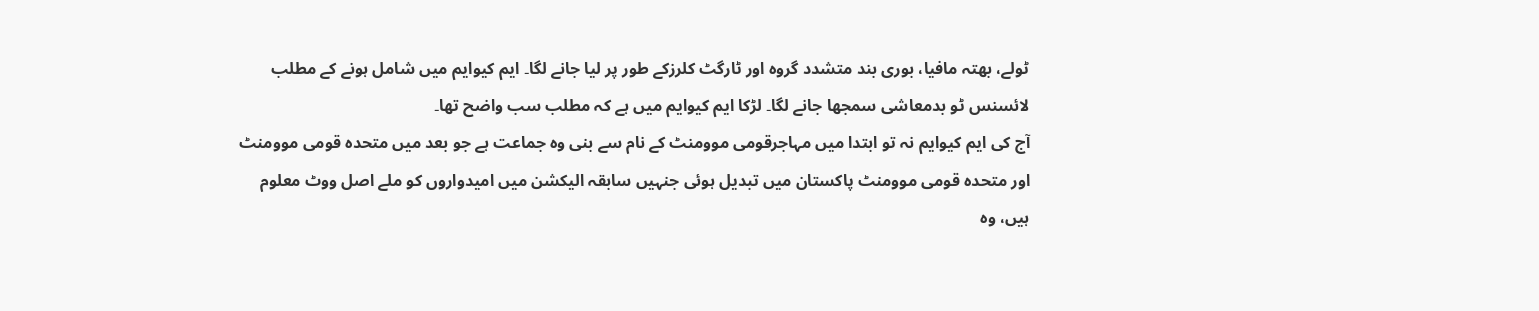ٹولے، بھتہ مافیا، بوری بند متشدد گروہ اور ٹارگٹ کلرزکے طور پر لیا جانے لگا۔ ایم کیوایم میں شامل ہونے کے مطلب لائسنس ٹو بدمعاشی سمجھا جانے لگا۔ لڑکا ایم کیوایم میں ہے کہ مطلب سب واضح تھا۔
آج کی ایم کیوایم نہ تو ابتدا میں مہاجرقومی موومنٹ کے نام سے بنی وہ جماعت ہے جو بعد میں متحدہ قومی موومنٹ اور متحدہ قومی موومنٹ پاکستان میں تبدیل ہوئی جنہیں سابقہ الیکشن میں امیدواروں کو ملے اصل ووٹ معلوم ہیں، وہ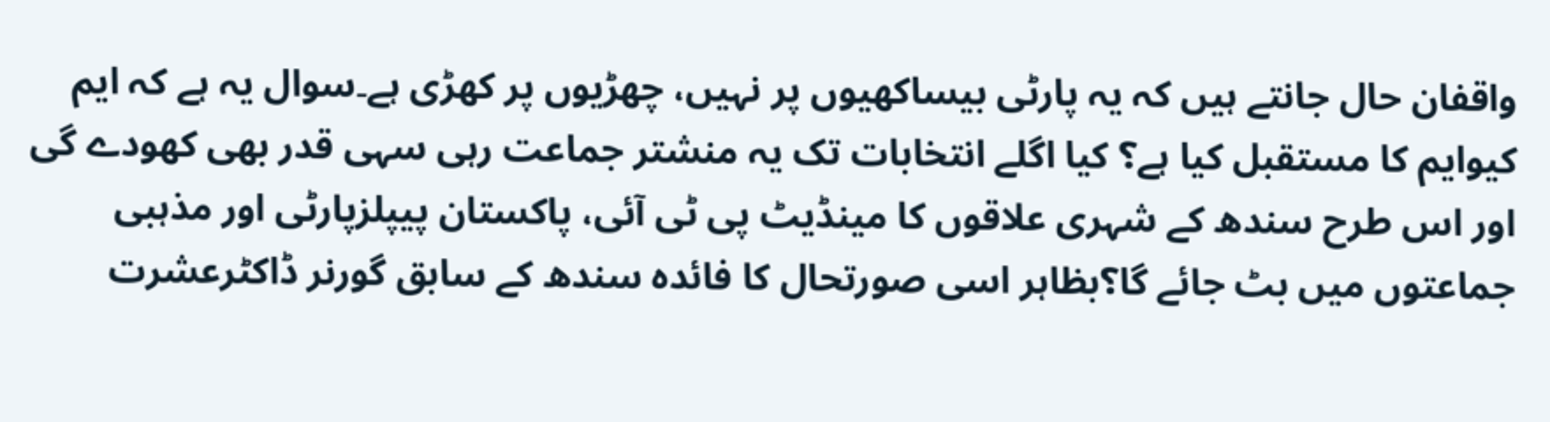واقفان حال جانتے ہیں کہ یہ پارٹی بیساکھیوں پر نہیں، چھڑیوں پر کھڑی ہے۔سوال یہ ہے کہ ایم کیوایم کا مستقبل کیا ہے؟ کیا اگلے انتخابات تک یہ منشتر جماعت رہی سہی قدر بھی کھودے گی اور اس طرح سندھ کے شہری علاقوں کا مینڈیٹ پی ٹی آئی، پاکستان پیپلزپارٹی اور مذہبی جماعتوں میں بٹ جائے گا؟بظاہر اسی صورتحال کا فائدہ سندھ کے سابق گورنر ڈاکٹرعشرت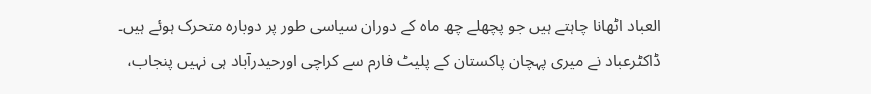العباد اٹھانا چاہتے ہیں جو پچھلے چھ ماہ کے دوران سیاسی طور پر دوبارہ متحرک ہوئے ہیں۔
ڈاکٹرعباد نے میری پہچان پاکستان کے پلیٹ فارم سے کراچی اورحیدرآباد ہی نہیں پنجاب،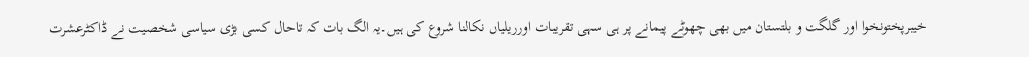خیبرپختونخوا اور گلگت و بلتستان میں بھی چھوٹے پیمانے پر ہی سہی تقریبات اورریلیاں نکالنا شروع کی ہیں۔یہ الگ بات کہ تاحال کسی بڑی سیاسی شخصیت نے ڈاکٹرعشرت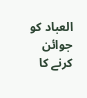العباد کو جوائن کرنے کا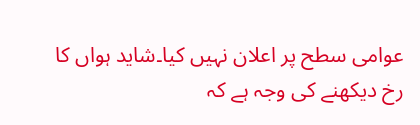عوامی سطح پر اعلان نہیں کیا۔شاید ہواں کا رخ دیکھنے کی وجہ ہے کہ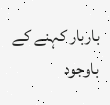باربار کہنے کے باوجود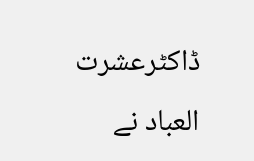ڈاکٹرعشرت العباد نے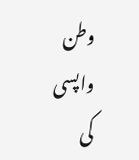وطن واپسی کی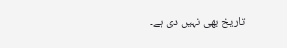تاریخ بھی نہیں دی ہے۔